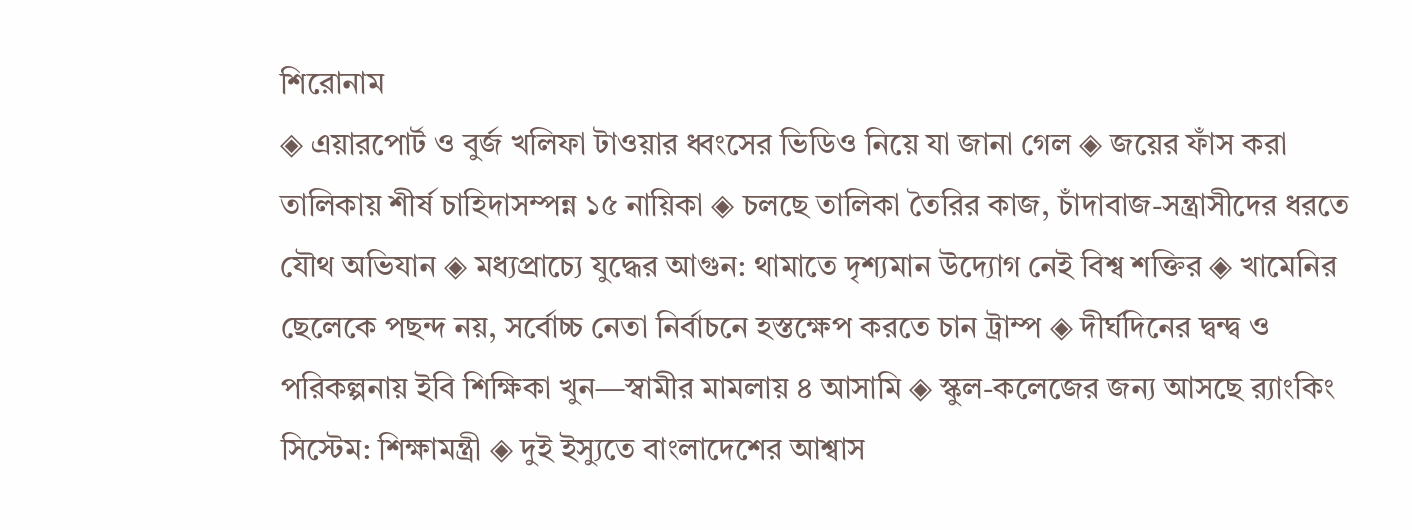শিরোনাম
◈ এয়ারপোর্ট ও বুর্জ খলিফা টাওয়ার ধ্বংসের ভিডিও নিয়ে যা জানা গেল ◈ জয়ের ফাঁস করা তালিকায় শীর্ষ চাহিদাসম্পন্ন ১৫ নায়িকা ◈ চলছে তালিকা তৈরির কাজ, চাঁদাবাজ-সন্ত্রাসীদের ধরতে যৌথ অভিযান ◈ মধ্যপ্রাচ্যে যুদ্ধের আগুন: থামাতে দৃশ্যমান উদ্যোগ নেই বিশ্ব শক্তির ◈ খামেনির ছেলেকে পছন্দ নয়, সর্বোচ্চ নেতা নির্বাচনে হস্তক্ষেপ করতে চান ট্রাম্প ◈ দীর্ঘদিনের দ্বন্দ্ব ও পরিকল্পনায় ইবি শিক্ষিকা খুন—স্বামীর মামলায় ৪ আসামি ◈ স্কুল-কলেজের জন্য আসছে র‍্যাংকিং সিস্টেম: শিক্ষামন্ত্রী ◈ দুই ইস্যুতে বাংলাদেশের আশ্বাস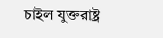চাইল যুক্তরাষ্ট্র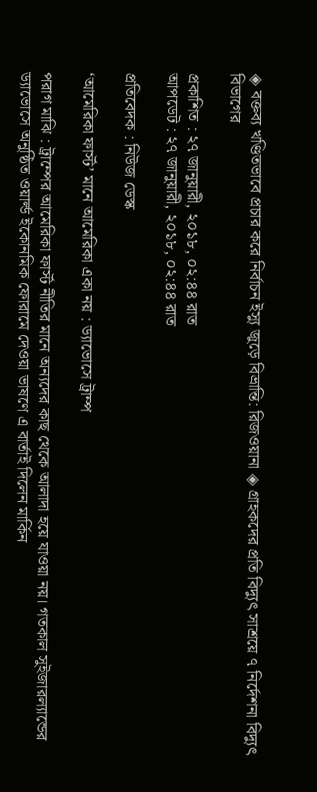◈ বক্তব্য খণ্ডিতভাবে প্রচার করে নির্বাচন ইস্যু জুড়ে বিভ্রান্তি: রিজওয়ানা ◈ গ্রাহকদের প্রতি বিদ্যুৎ সাশ্রয়ে ৭ নির্দেশনা বিদ্যুৎ বিভাগের

প্রকাশিত : ২৭ জানুয়ারী, ২০১৮, ০২:৪৪ রাত
আপডেট : ২৭ জানুয়ারী, ২০১৮, ০২:৪৪ রাত

প্রতিবেদক : নিউজ ডেস্ক

‘আমেরিকা ফার্স্ট’ মানে আমেরিকা একা নয় : ড্যাভোসে ট্রাম্প

পরাগ মাঝি : ট্রাম্পের আমেরিকা ফার্স্ট নীতির মানে অন্যদের কাছ থেকে আলাদা হয়ে যাওয়া নয়। গতকাল সুইজারল্যান্ডের ড্যাভোসে অনুষ্ঠিত ওয়ার্ল্ড ইকোনমিক ফোরামে দেওয়া ভাষণে এ বার্তাই দিলেন মার্কিন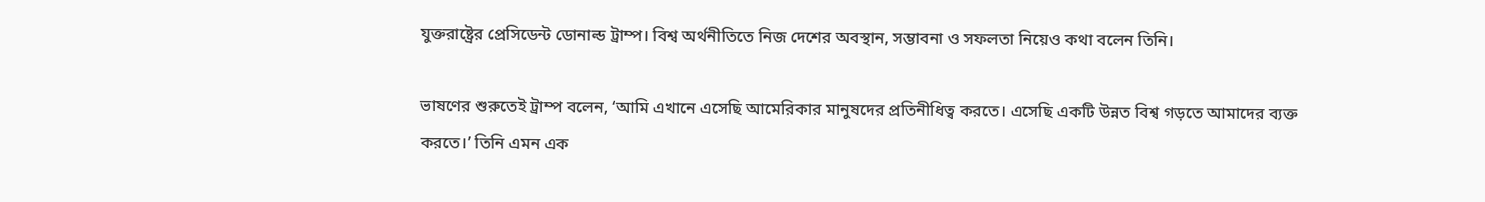যুক্তরাষ্ট্রের প্রেসিডেন্ট ডোনাল্ড ট্রাম্প। বিশ্ব অর্থনীতিতে নিজ দেশের অবস্থান, সম্ভাবনা ও সফলতা নিয়েও কথা বলেন তিনি।

ভাষণের শুরুতেই ট্রাম্প বলেন, ‘আমি এখানে এসেছি আমেরিকার মানুষদের প্রতিনীধিত্ব করতে। এসেছি একটি উন্নত বিশ্ব গড়তে আমাদের ব্যক্ত করতে।’ তিনি এমন এক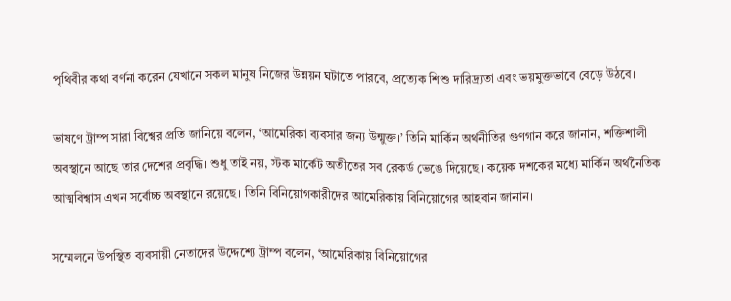পৃথিবীর কথা বর্ণনা করেন যেখানে সকল মানুষ নিজের উন্নয়ন ঘটাতে পারবে, প্রত্যেক শিশু দারিদ্র্যতা এবং ভয়মুক্তভাবে বেড়ে উঠবে।

ভাষণে ট্রাম্প সারা বিশ্বের প্রতি জানিয়ে বলেন, ‘আমেরিকা ব্যবসার জন্য উন্মুক্ত।’ তিনি মার্কিন অর্থনীতির গুণগান করে জানান, শক্তিশালী অবস্থানে আছে তার দেশের প্রবৃদ্ধি। শুধু তাই নয়, স্টক মার্কেট অতীতের সব রেকর্ড ভেঙে দিয়েছে। কয়েক দশকের মধ্যে মার্কিন অর্থনৈতিক আত্মবিশ্বাস এখন সর্বোচ্চ অবস্থানে রয়েছে। তিনি বিনিয়োগকারীদের আমেরিকায় বিনিয়োগের আহবান জানান।

সম্মেলনে উপস্থিত ব্যবসায়ী নেতাদের উদ্দেশ্যে ট্রাম্প বলেন, ‘আমেরিকায় বিনিয়োগের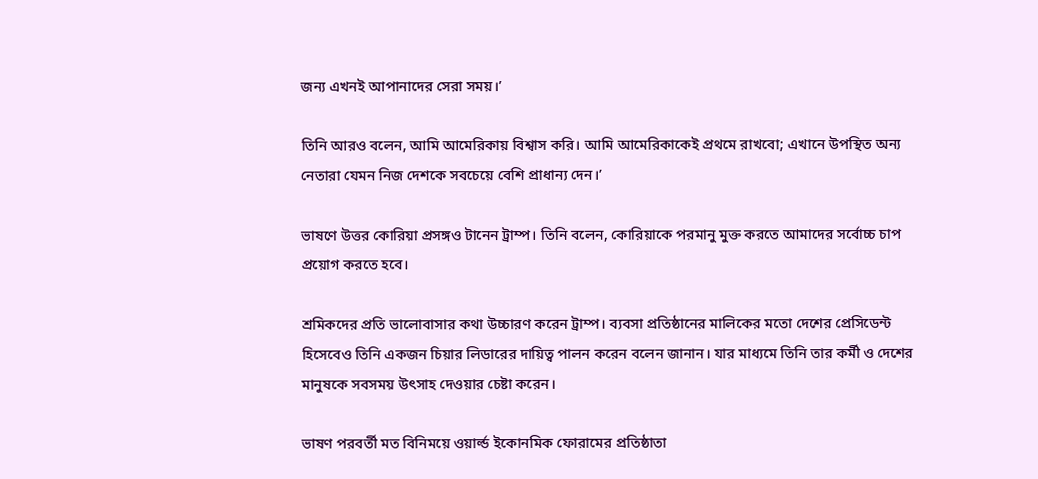জন্য এখনই আপানাদের সেরা সময়।’

তিনি আরও বলেন, আমি আমেরিকায় বিশ্বাস করি। আমি আমেরিকাকেই প্রথমে রাখবো; এখানে উপস্থিত অন্য নেতারা যেমন নিজ দেশকে সবচেয়ে বেশি প্রাধান্য দেন।’

ভাষণে উত্তর কোরিয়া প্রসঙ্গও টানেন ট্রাম্প। তিনি বলেন, কোরিয়াকে পরমানু মুক্ত করতে আমাদের সর্বোচ্চ চাপ প্রয়োগ করতে হবে।

শ্রমিকদের প্রতি ভালোবাসার কথা উচ্চারণ করেন ট্রাম্প। ব্যবসা প্রতিষ্ঠানের মালিকের মতো দেশের প্রেসিডেন্ট হিসেবেও তিনি একজন চিয়ার লিডারের দায়িত্ব পালন করেন বলেন জানান। যার মাধ্যমে তিনি তার কর্মী ও দেশের মানুষকে সবসময় উৎসাহ দেওয়ার চেষ্টা করেন।

ভাষণ পরবর্তী মত বিনিময়ে ওয়ার্ল্ড ইকোনমিক ফোরামের প্রতিষ্ঠাতা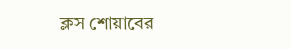ক্লস শোয়াবের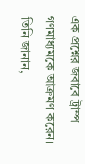এক প্রশ্নের জবাবে ট্রাম্প গণমাধ্যমকে আক্রমণ করেন। তিনি জানান,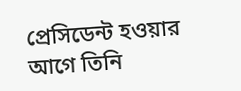প্রেসিডেন্ট হওয়ার আগে তিনি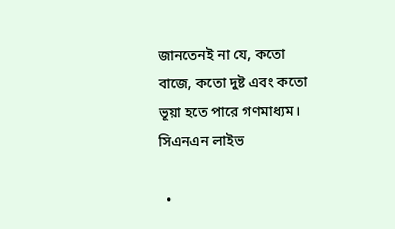জানতেনই না যে, কতো বাজে, কতো দুষ্ট এবং কতো ভূয়া হতে পারে গণমাধ্যম। সিএনএন লাইভ

  •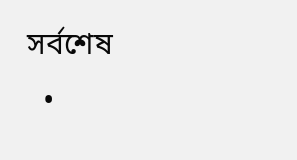সর্বশেষ
  •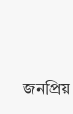জনপ্রিয়